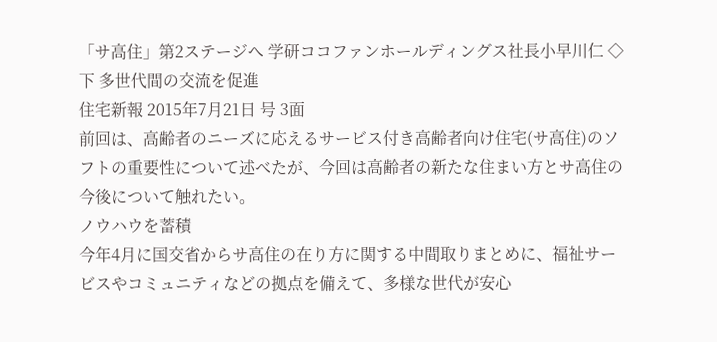「サ高住」第2ステージへ 学研ココファンホールディングス社長小早川仁 ◇下 多世代間の交流を促進
住宅新報 2015年7月21日 号 3面
前回は、高齢者のニーズに応えるサービス付き高齢者向け住宅(サ高住)のソフトの重要性について述べたが、今回は高齢者の新たな住まい方とサ高住の今後について触れたい。
ノウハウを蓄積
今年4月に国交省からサ高住の在り方に関する中間取りまとめに、福祉サービスやコミュニティなどの拠点を備えて、多様な世代が安心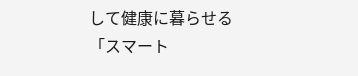して健康に暮らせる「スマート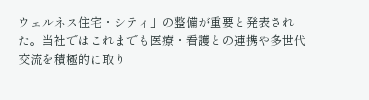ウェルネス住宅・シティ」の整備が重要と発表された。当社ではこれまでも医療・看護との連携や多世代交流を積極的に取り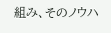組み、そのノウハ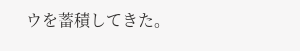ウを蓄積してきた。